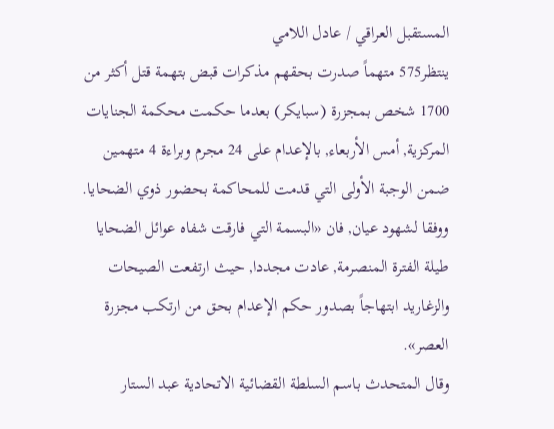المستقبل العراقي / عادل اللامي
ينتظر575 متهماً صدرت بحقهم مذكرات قبض بتهمة قتل أكثر من 1700 شخص بمجزرة (سبايكر) بعدما حكمت محكمة الجنايات المركزية, أمس الأربعاء, بالإعدام على 24 مجرم وبراءة 4 متهمين ضمن الوجبة الأولى التي قدمت للمحاكمة بحضور ذوي الضحايا.
ووفقا لشهود عيان, فان «البسمة التي فارقت شفاه عوائل الضحايا طيلة الفترة المنصرمة, عادت مجددا, حيث ارتفعت الصيحات والزغاريد ابتهاجاً بصدور حكم الإعدام بحق من ارتكب مجزرة العصر».
وقال المتحدث باسم السلطة القضائية الاتحادية عبد الستار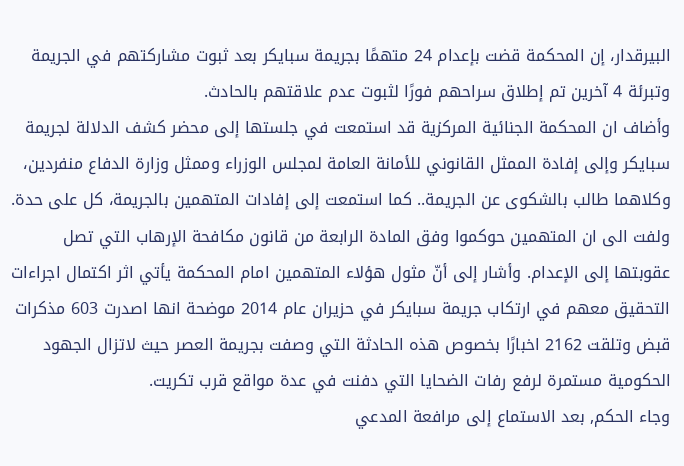البيرقدار، إن المحكمة قضت بإعدام 24 متهمًا بجريمة سبايكر بعد ثبوت مشاركتهم في الجريمة وتبرئة 4 آخرين تم إطلاق سراحهم فورًا لثبوت عدم علاقتهم بالحادث.
وأضاف ان المحكمة الجنائية المركزية قد استمعت في جلستها إلى محضر كشف الدلالة لجريمة سبايكر وإلى إفادة الممثل القانوني للأمانة العامة لمجلس الوزراء وممثل وزارة الدفاع منفردين، وكلاهما طالب بالشكوى عن الجريمة.. كما استمعت إلى إفادات المتهمين بالجريمة، كل على حدة.
ولفت الى ان المتهمين حوكموا وفق المادة الرابعة من قانون مكافحة الإرهاب التي تصل عقوبتها إلى الإعدام. وأشار إلى أنّ مثول هؤلاء المتهمين امام المحكمة يأتي اثر اكتمال اجراءات التحقيق معهم في ارتكاب جريمة سبايكر في حزيران عام 2014 موضحة انها اصدرت 603 مذكرات قبض وتلقت 2162 اخبارًا بخصوص هذه الحادثة التي وصفت بجريمة العصر حيث لاتزال الجهود الحكومية مستمرة لرفع رفات الضحايا التي دفنت في عدة مواقع قرب تكريت.
وجاء الحكم, بعد الاستماع إلى مرافعة المدعي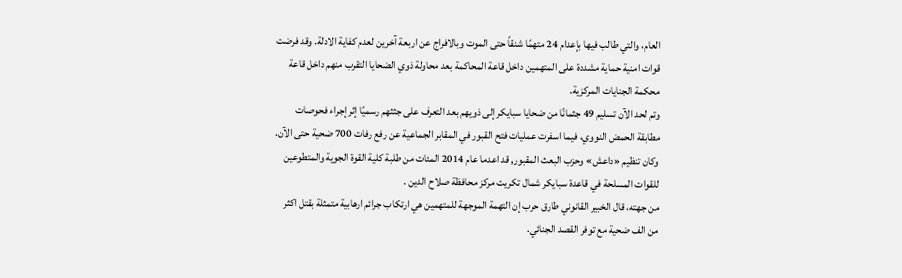العام، والتي طالب فيها بإعدام 24 متهمًا شنقاً حتى الموت وبالافراج عن اربعة آخرين لعدم كفاية الادلة. وقد فرضت قوات امنية حماية مشددة على المتهمين داخل قاعة المحاكمة بعد محاولة ذوي الضحايا التقرب منهم داخل قاعة محكمة الجنايات المركزية.
وتم لحد الآن تسليم 49 جثمانًا من ضحايا سبايكر إلى ذويهم بعد التعرف على جثثهم رسميًا إثر إجراء فحوصات مطابقة الحمض النووي، فيما اسفرت عمليات فتح القبور في المقابر الجماعية عن رفع رفات 700 ضحية حتى الآن.
وكان تنظيم «داعش» وحزب البعث المقبور, قد اعدما عام 2014 المئات من طلبة كلية القوة الجوية والمتطوعين للقوات المسلحة في قاعدة سبايكر شمال تكريت مركز محافظة صلاح الدين .
من جهته، قال الخبير القانوني طارق حرب إن التهمة الموجهة للمتهمين هي ارتكاب جرائم ارهابية متمثلة بقتل اكثر من الف ضحية مع توفر القصد الجنائي.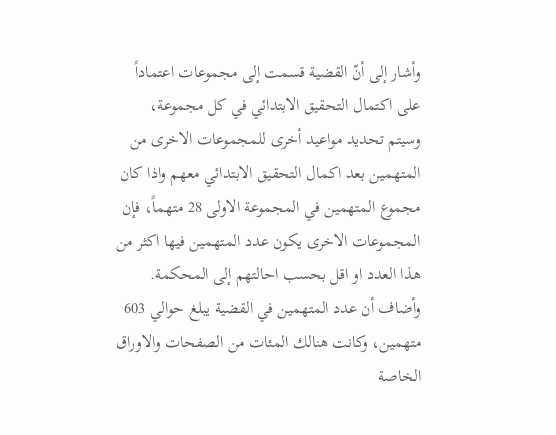وأشار إلى أنّ القضية قسمت إلى مجموعات اعتماداً على اكتمال التحقيق الابتدائي في كل مجموعة، وسيتم تحديد مواعيد أخرى للمجموعات الاخرى من المتهمين بعد اكمال التحقيق الابتدائي معهم واذا كان مجموع المتهمين في المجموعة الاولى 28 متهماً، فإن المجموعات الاخرى يكون عدد المتهمين فيها اكثر من هذا العدد او اقل بحسب احالتهم إلى المحكمة.
وأضاف أن عدد المتهمين في القضية يبلغ حوالي 603 متهمين، وكانت هنالك المئات من الصفحات والاوراق الخاصة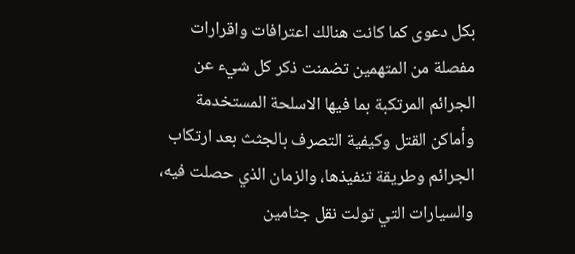بكل دعوى كما كانت هنالك اعترافات واقرارات مفصلة من المتهمين تضمنت ذكر كل شيء عن الجرائم المرتكبة بما فيها الاسلحة المستخدمة وأماكن القتل وكيفية التصرف بالجثث بعد ارتكاب الجرائم وطريقة تنفيذها، والزمان الذي حصلت فيه، والسيارات التي تولت نقل جثامين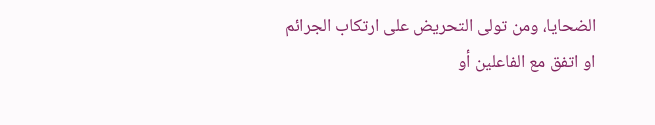الضحايا، ومن تولى التحريض على ارتكاب الجرائم او اتفق مع الفاعلين أو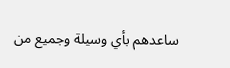ساعدهم بأي وسيلة وجميع من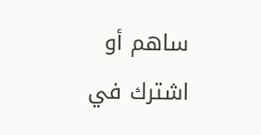ساهم أو اشترك في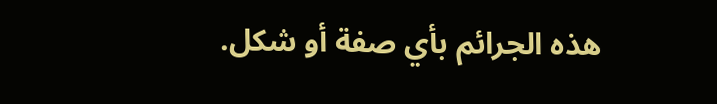هذه الجرائم بأي صفة أو شكل.